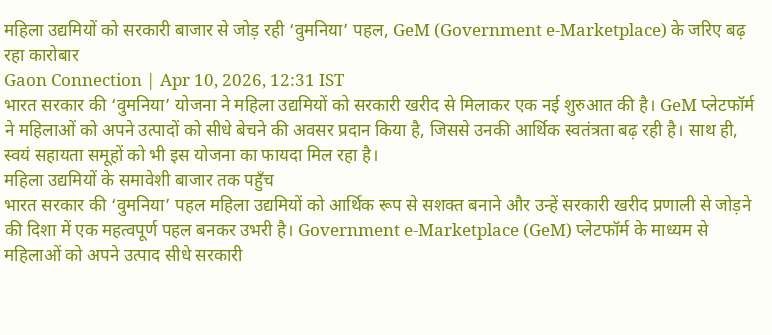महिला उद्यमियों को सरकारी बाजार से जोड़ रही ‘वुमनिया’ पहल, GeM (Government e-Marketplace) के जरिए बढ़ रहा कारोबार
Gaon Connection | Apr 10, 2026, 12:31 IST
भारत सरकार की ‘वुमनिया’ योजना ने महिला उद्यमियों को सरकारी खरीद से मिलाकर एक नई शुरुआत की है। GeM प्लेटफॉर्म ने महिलाओं को अपने उत्पादों को सीधे बेचने की अवसर प्रदान किया है, जिससे उनकी आर्थिक स्वतंत्रता बढ़ रही है। साथ ही, स्वयं सहायता समूहों को भी इस योजना का फायदा मिल रहा है।
महिला उद्यमियों के समावेशी बाजार तक पहुँच
भारत सरकार की ‘वुमनिया’ पहल महिला उद्यमियों को आर्थिक रूप से सशक्त बनाने और उन्हें सरकारी खरीद प्रणाली से जोड़ने की दिशा में एक महत्वपूर्ण पहल बनकर उभरी है। Government e-Marketplace (GeM) प्लेटफॉर्म के माध्यम से महिलाओं को अपने उत्पाद सीधे सरकारी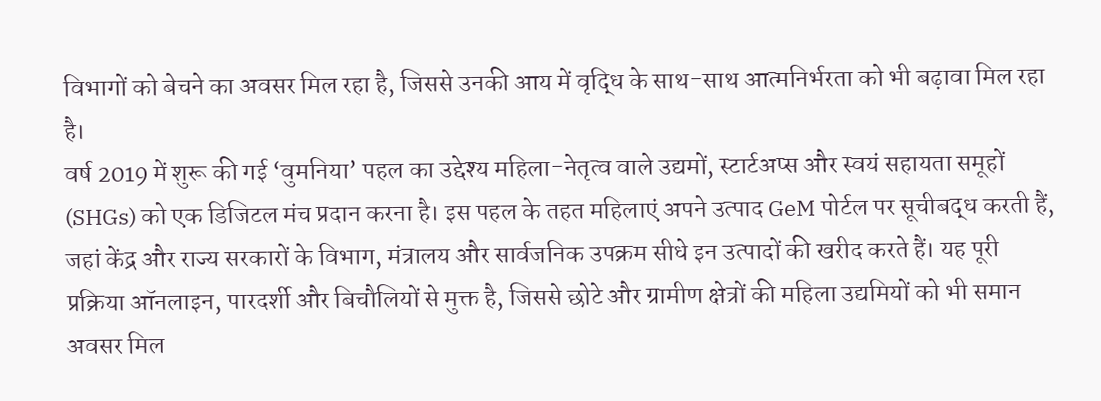विभागों को बेचने का अवसर मिल रहा है, जिससे उनकी आय में वृद्धि के साथ-साथ आत्मनिर्भरता को भी बढ़ावा मिल रहा है।
वर्ष 2019 में शुरू की गई ‘वुमनिया’ पहल का उद्देश्य महिला-नेतृत्व वाले उद्यमों, स्टार्टअप्स और स्वयं सहायता समूहों (SHGs) को एक डिजिटल मंच प्रदान करना है। इस पहल के तहत महिलाएं अपने उत्पाद GeM पोर्टल पर सूचीबद्ध करती हैं, जहां केंद्र और राज्य सरकारों के विभाग, मंत्रालय और सार्वजनिक उपक्रम सीधे इन उत्पादों की खरीद करते हैं। यह पूरी प्रक्रिया ऑनलाइन, पारदर्शी और बिचौलियों से मुक्त है, जिससे छोटे और ग्रामीण क्षेत्रों की महिला उद्यमियों को भी समान अवसर मिल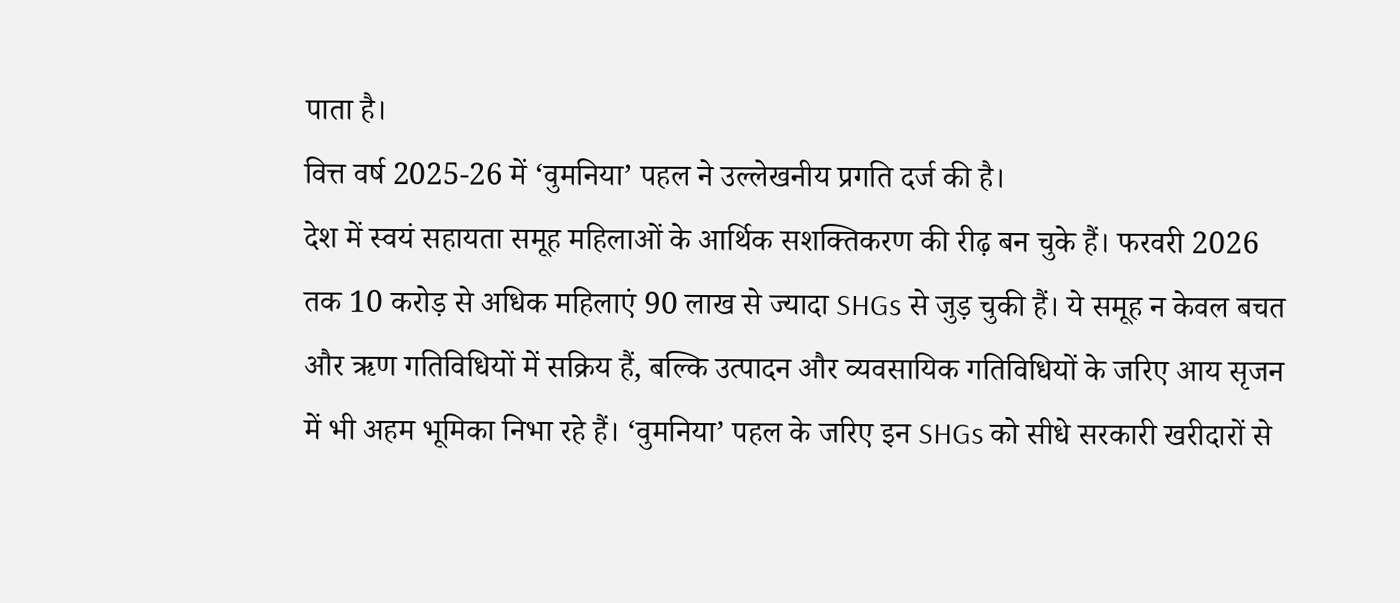पाता है।
वित्त वर्ष 2025-26 में ‘वुमनिया’ पहल ने उल्लेखनीय प्रगति दर्ज की है।
देश में स्वयं सहायता समूह महिलाओं के आर्थिक सशक्तिकरण की रीढ़ बन चुके हैं। फरवरी 2026 तक 10 करोड़ से अधिक महिलाएं 90 लाख से ज्यादा SHGs से जुड़ चुकी हैं। ये समूह न केवल बचत और ऋण गतिविधियों में सक्रिय हैं, बल्कि उत्पादन और व्यवसायिक गतिविधियों के जरिए आय सृजन में भी अहम भूमिका निभा रहे हैं। ‘वुमनिया’ पहल के जरिए इन SHGs को सीधे सरकारी खरीदारों से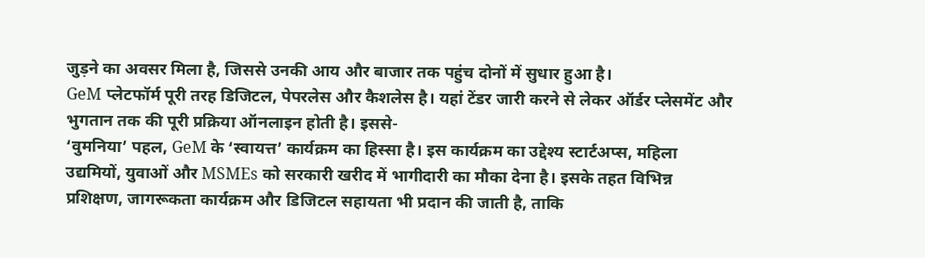जुड़ने का अवसर मिला है, जिससे उनकी आय और बाजार तक पहुंच दोनों में सुधार हुआ है।
GeM प्लेटफॉर्म पूरी तरह डिजिटल, पेपरलेस और कैशलेस है। यहां टेंडर जारी करने से लेकर ऑर्डर प्लेसमेंट और भुगतान तक की पूरी प्रक्रिया ऑनलाइन होती है। इससे-
‘वुमनिया’ पहल, GeM के ‘स्वायत्त’ कार्यक्रम का हिस्सा है। इस कार्यक्रम का उद्देश्य स्टार्टअप्स, महिला उद्यमियों, युवाओं और MSMEs को सरकारी खरीद में भागीदारी का मौका देना है। इसके तहत विभिन्न प्रशिक्षण, जागरूकता कार्यक्रम और डिजिटल सहायता भी प्रदान की जाती है, ताकि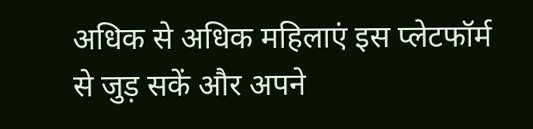अधिक से अधिक महिलाएं इस प्लेटफॉर्म से जुड़ सकें और अपने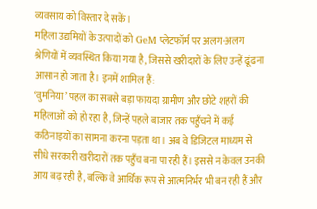व्यवसाय को विस्तार दे सकें।
महिला उद्यमियों के उत्पादों को GeM प्लेटफॉर्म पर अलग-अलग श्रेणियों में व्यवस्थित किया गया है, जिससे खरीदारों के लिए उन्हें ढूंढना आसान हो जाता है। इनमें शामिल हैं:
‘वुमनिया’ पहल का सबसे बड़ा फायदा ग्रामीण और छोटे शहरों की महिलाओं को हो रहा है, जिन्हें पहले बाजार तक पहुँचने में कई कठिनाइयों का सामना करना पड़ता था। अब वे डिजिटल माध्यम से सीधे सरकारी खरीदारों तक पहुँच बना पा रही हैं। इससे न केवल उनकी आय बढ़ रही है, बल्कि वे आर्थिक रूप से आत्मनिर्भर भी बन रही हैं और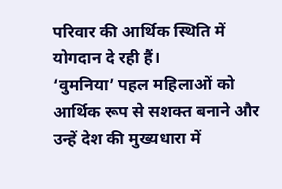परिवार की आर्थिक स्थिति में योगदान दे रही हैं।
‘वुमनिया’ पहल महिलाओं को आर्थिक रूप से सशक्त बनाने और उन्हें देश की मुख्यधारा में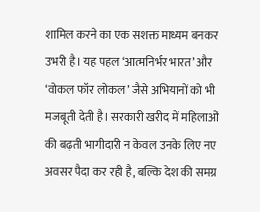शामिल करने का एक सशक्त माध्यम बनकर उभरी है। यह पहल ‘आत्मनिर्भर भारत’ और ‘वोकल फॉर लोकल’ जैसे अभियानों को भी मजबूती देती है। सरकारी खरीद में महिलाओं की बढ़ती भागीदारी न केवल उनके लिए नए अवसर पैदा कर रही है, बल्कि देश की समग्र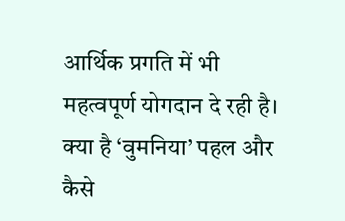आर्थिक प्रगति में भी महत्वपूर्ण योगदान दे रही है।
क्या है ‘वुमनिया’ पहल और कैसे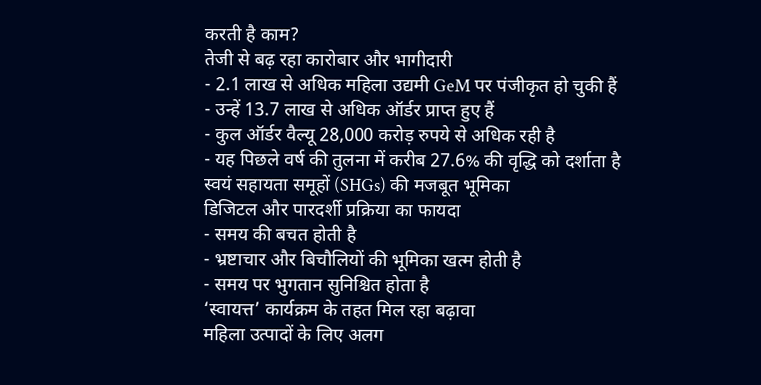करती है काम?
तेजी से बढ़ रहा कारोबार और भागीदारी
- 2.1 लाख से अधिक महिला उद्यमी GeM पर पंजीकृत हो चुकी हैं
- उन्हें 13.7 लाख से अधिक ऑर्डर प्राप्त हुए हैं
- कुल ऑर्डर वैल्यू 28,000 करोड़ रुपये से अधिक रही है
- यह पिछले वर्ष की तुलना में करीब 27.6% की वृद्धि को दर्शाता है
स्वयं सहायता समूहों (SHGs) की मजबूत भूमिका
डिजिटल और पारदर्शी प्रक्रिया का फायदा
- समय की बचत होती है
- भ्रष्टाचार और बिचौलियों की भूमिका खत्म होती है
- समय पर भुगतान सुनिश्चित होता है
‘स्वायत्त’ कार्यक्रम के तहत मिल रहा बढ़ावा
महिला उत्पादों के लिए अलग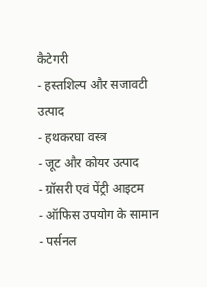कैटेगरी
- हस्तशिल्प और सजावटी उत्पाद
- हथकरघा वस्त्र
- जूट और कोयर उत्पाद
- ग्रॉसरी एवं पेंट्री आइटम
- ऑफिस उपयोग के सामान
- पर्सनल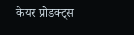केयर प्रोडक्ट्स